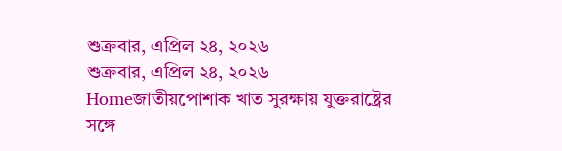শুক্রবার, এপ্রিল ২৪, ২০২৬
শুক্রবার, এপ্রিল ২৪, ২০২৬
Homeজাতীয়পোশাক খাত সুরক্ষায় যুক্তরাষ্ট্রের সঙ্গে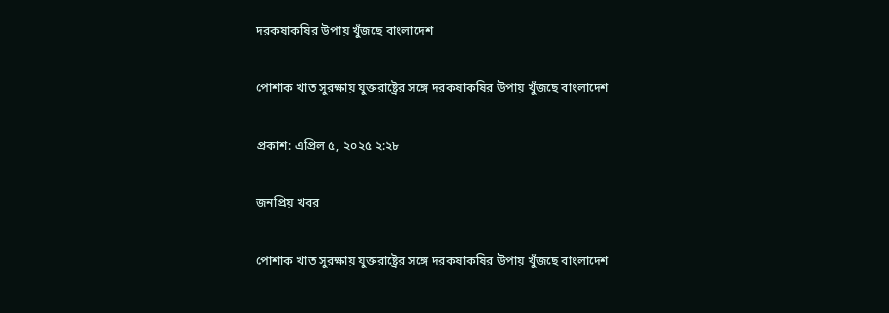দরকষাকষির উপায় খুঁজছে বাংলাদেশ

পোশাক খাত সুরক্ষায় যুক্তরাষ্ট্রের সঙ্গে দরকষাকষির উপায় খুঁজছে বাংলাদেশ

প্রকাশ: এপ্রিল ৫, ২০২৫ ২:২৮

জনপ্রিয় খবর

পোশাক খাত সুরক্ষায় যুক্তরাষ্ট্রের সঙ্গে দরকষাকষির উপায় খুঁজছে বাংলাদেশ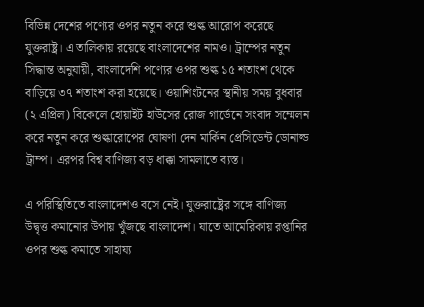বিভিন্ন দেশের পণ্যের ওপর নতুন করে শুল্ক আরোপ করেছে যুক্তরাষ্ট্র। এ তালিকায় রয়েছে বাংলাদেশের নামও। ট্রাম্পের নতুন সিদ্ধান্ত অনুযায়ী, বাংলাদেশি পণ্যের ওপর শুল্ক ১৫ শতাংশ থেকে বাড়িয়ে ৩৭ শতাংশ করা হয়েছে। ওয়াশিংটনের স্থানীয় সময় বুধবার (২ এপ্রিল) বিকেলে হোয়াইট হাউসের রোজ গার্ডেনে সংবাদ সম্মেলন করে নতুন করে শুল্কারোপের ঘোষণা দেন মার্কিন প্রেসিডেন্ট ডোনাল্ড ট্রাম্প। এরপর বিশ্ব বাণিজ্য বড় ধাক্কা সামলাতে ব্যস্ত।

এ পরিস্থিতিতে বাংলাদেশও বসে নেই। যুক্তরাষ্ট্রের সঙ্গে বাণিজ্য উদ্বৃত্ত কমানোর উপায় খুঁজছে বাংলাদেশ। যাতে আমেরিকায় রপ্তানির ওপর শুল্ক কমাতে সাহায্য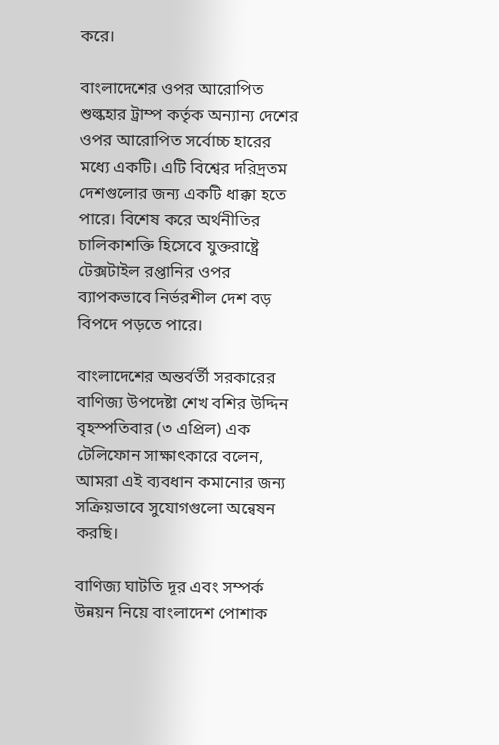করে।

বাংলাদেশের ওপর আরোপিত শুল্কহার ট্রাম্প কর্তৃক অন্যান্য দেশের ওপর আরোপিত সর্বোচ্চ হারের মধ্যে একটি। এটি বিশ্বের দরিদ্রতম দেশগুলোর জন্য একটি ধাক্কা হতে পারে। বিশেষ করে অর্থনীতির চালিকাশক্তি হিসেবে যুক্তরাষ্ট্রে টেক্সটাইল রপ্তানির ওপর ব্যাপকভাবে নির্ভরশীল দেশ বড় বিপদে পড়তে পারে।

বাংলাদেশের অন্তর্বর্তী সরকারের বাণিজ্য উপদেষ্টা শেখ বশির উদ্দিন বৃহস্পতিবার (৩ এপ্রিল) এক টেলিফোন সাক্ষাৎকারে বলেন, আমরা এই ব্যবধান কমানোর জন্য সক্রিয়ভাবে সুযোগগুলো অন্বেষন করছি।

বাণিজ্য ঘাটতি দূর এবং সম্পর্ক উন্নয়ন নিয়ে বাংলাদেশ পোশাক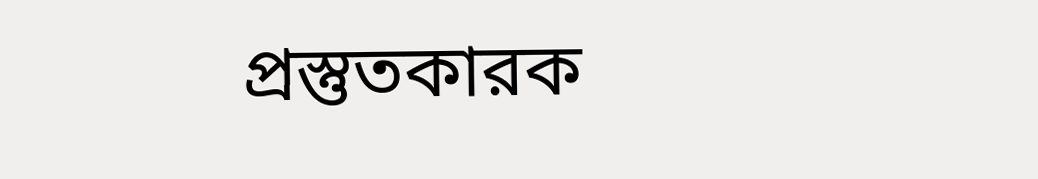প্রস্তুতকারক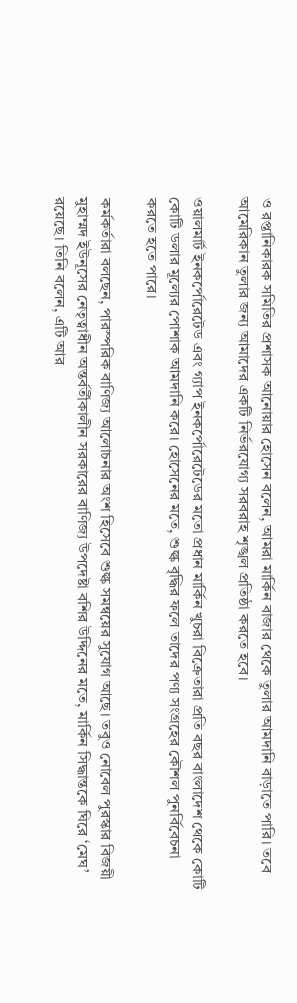ও রপ্তানিকারক সমিতির প্রশাসক আনোয়ার হোসেন বলেন, আমরা মার্কিন বাজার থেকে তুলার আমদানি বাড়াতে পারি। তবে আমেরিকান তুলার জন্য আমাদের একটি নির্ভরযোগ্য সরবরাহ শৃঙ্খল প্রতিষ্ঠা করতে হবে।

ওয়ালমার্ট ইনকর্পোরেটেড এবং গ্যাপ ইনকর্পোরেটেডের মতো প্রধান মার্কিন খুচরা বিক্রেতারা প্রতি বছর বাংলাদেশ থেকে কোটি কোটি ডলার মূল্যের পোশাক আমদানি করে। হোসেনের মতে, শুল্ক বৃদ্ধির ফলে তাদের পণ্য সংগ্রহের কৌশল পুনর্বিবেচনা করতে হতে পারে।

কর্মকর্তারা বলছেন, পারস্পরিক বাণিজ্য আলোচনার অংশ হিসেবে শুল্ক সমন্বয়ের সুযোগ আছে। তবুও নোবেল পুরস্কার বিজয়ী মুহাম্মদ ইউনূসের নেতৃত্বাধীন অন্তর্বর্তীকালীন সরকারের বাণিজ্য উপদেষ্টা বশির উদ্দিনের মতে, মার্কিন সিদ্ধান্তকে ঘিরে ‘মেঘ’ রয়েছে। তিনি বলেন, এটি আর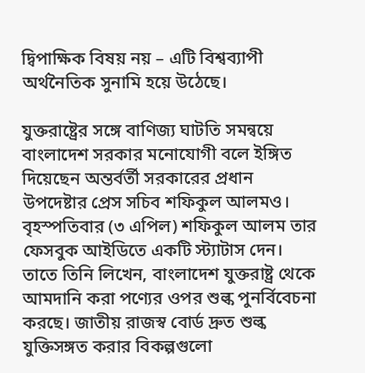দ্বিপাক্ষিক বিষয় নয় – এটি বিশ্বব্যাপী অর্থনৈতিক সুনামি হয়ে উঠেছে।

যুক্তরাষ্ট্রের সঙ্গে বাণিজ্য ঘাটতি সমন্বয়ে বাংলাদেশ সরকার মনোযোগী বলে ইঙ্গিত দিয়েছেন অন্তর্বর্তী সরকারের প্রধান উপদেষ্টার প্রেস সচিব শফিকুল আলমও। বৃহস্পতিবার (৩ এপিল) শফিকুল আলম তার ফেসবুক আইডিতে একটি স্ট্যাটাস দেন। তাতে তিনি লিখেন, বাংলাদেশ যুক্তরাষ্ট্র থেকে আমদানি করা পণ্যের ওপর শুল্ক পুনর্বিবেচনা করছে। জাতীয় রাজস্ব বোর্ড দ্রুত শুল্ক যুক্তিসঙ্গত করার বিকল্পগুলো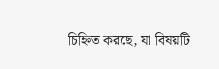চিহ্নিত করছে, যা বিষয়টি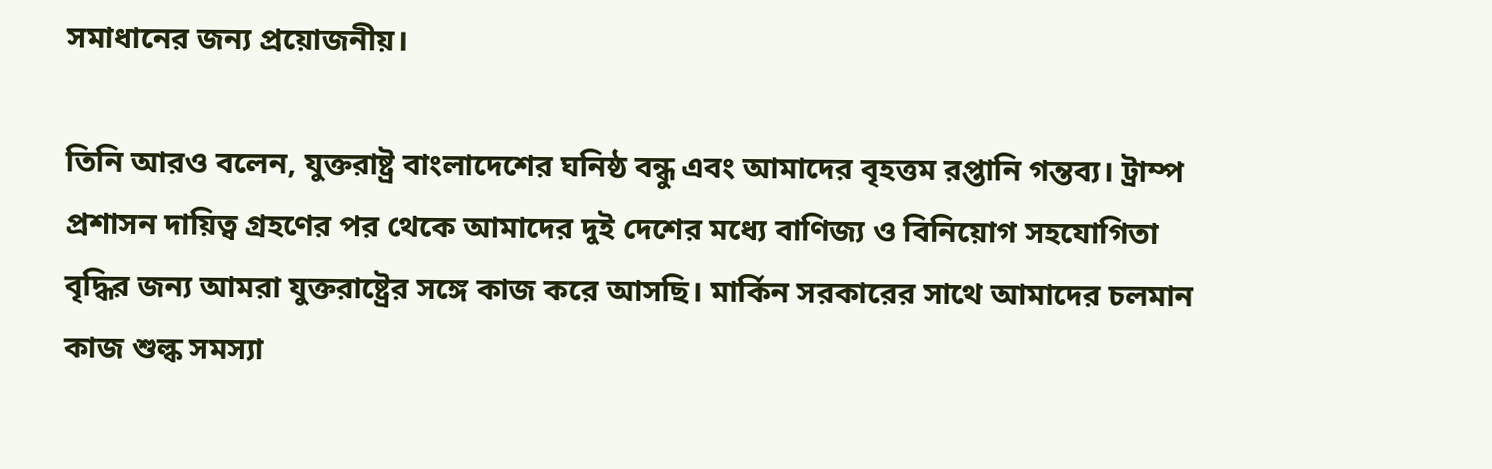সমাধানের জন্য প্রয়োজনীয়।

তিনি আরও বলেন, যুক্তরাষ্ট্র বাংলাদেশের ঘনিষ্ঠ বন্ধু এবং আমাদের বৃহত্তম রপ্তানি গন্তব্য। ট্রাম্প প্রশাসন দায়িত্ব গ্রহণের পর থেকে আমাদের দুই দেশের মধ্যে বাণিজ্য ও বিনিয়োগ সহযোগিতা বৃদ্ধির জন্য আমরা যুক্তরাষ্ট্রের সঙ্গে কাজ করে আসছি। মার্কিন সরকারের সাথে আমাদের চলমান কাজ শুল্ক সমস্যা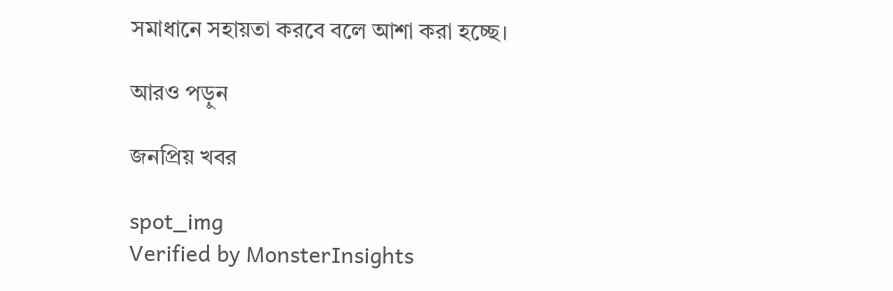সমাধানে সহায়তা করবে বলে আশা করা হচ্ছে।

আরও পড়ুন

জনপ্রিয় খবর

spot_img
Verified by MonsterInsights